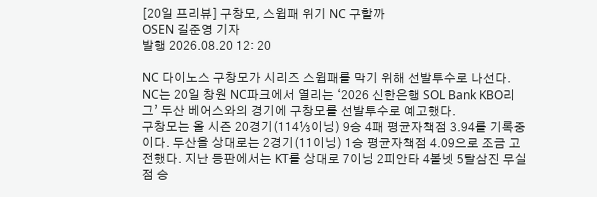[20일 프리뷰] 구창모, 스윕패 위기 NC 구할까
OSEN 길준영 기자
발행 2026.08.20 12: 20

NC 다이노스 구창모가 시리즈 스윕패를 막기 위해 선발투수로 나선다.
NC는 20일 창원 NC파크에서 열리는 ‘2026 신한은행 SOL Bank KBO리그’ 두산 베어스와의 경기에 구창모를 선발투수로 예고했다.
구창모는 올 시즌 20경기(114⅓이닝) 9승 4패 평균자책점 3.94를 기록중이다. 두산을 상대로는 2경기(11이닝) 1승 평균자책점 4.09으로 조금 고전했다. 지난 등판에서는 KT를 상대로 7이닝 2피안타 4볼넷 5탈삼진 무실점 승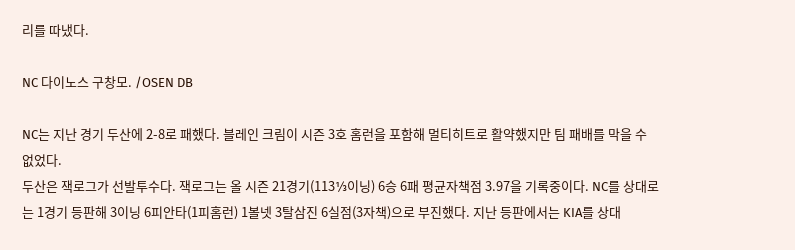리를 따냈다.

NC 다이노스 구창모. /OSEN DB

NC는 지난 경기 두산에 2-8로 패했다. 블레인 크림이 시즌 3호 홈런을 포함해 멀티히트로 활약했지만 팀 패배를 막을 수 없었다.
두산은 잭로그가 선발투수다. 잭로그는 올 시즌 21경기(113⅓이닝) 6승 6패 평균자책점 3.97을 기록중이다. NC를 상대로는 1경기 등판해 3이닝 6피안타(1피홈런) 1볼넷 3탈삼진 6실점(3자책)으로 부진했다. 지난 등판에서는 KIA를 상대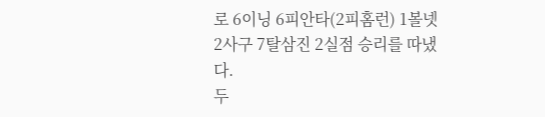로 6이닝 6피안타(2피홈런) 1볼넷 2사구 7탈삼진 2실점 승리를 따냈다.
두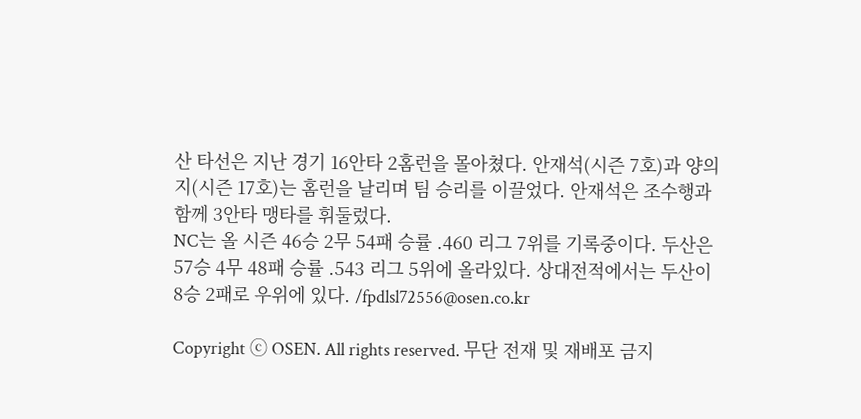산 타선은 지난 경기 16안타 2홈런을 몰아쳤다. 안재석(시즌 7호)과 양의지(시즌 17호)는 홈런을 날리며 팀 승리를 이끌었다. 안재석은 조수행과 함께 3안타 맹타를 휘둘렀다.
NC는 올 시즌 46승 2무 54패 승률 .460 리그 7위를 기록중이다. 두산은 57승 4무 48패 승률 .543 리그 5위에 올라있다. 상대전적에서는 두산이 8승 2패로 우위에 있다. /fpdlsl72556@osen.co.kr

Copyright ⓒ OSEN. All rights reserved. 무단 전재 및 재배포 금지